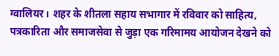ग्वालियर। शहर के शीतला सहाय सभागार में रविवार को साहित्य, पत्रकारिता और समाजसेवा से जुड़ा एक गरिमामय आयोजन देखने को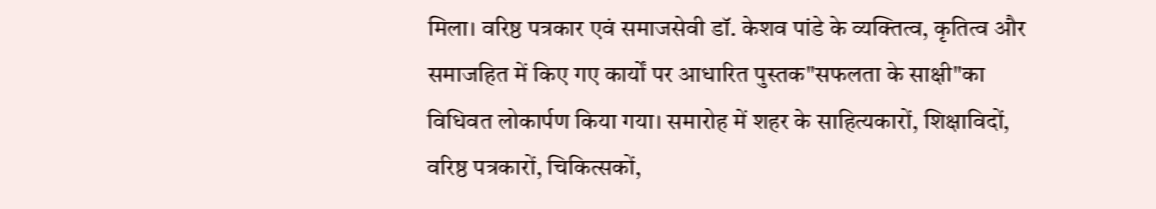मिला। वरिष्ठ पत्रकार एवं समाजसेवी डॉ. केशव पांडे के व्यक्तित्व, कृतित्व और समाजहित में किए गए कार्यों पर आधारित पुस्तक"सफलता के साक्षी"का विधिवत लोकार्पण किया गया। समारोह में शहर के साहित्यकारों, शिक्षाविदों, वरिष्ठ पत्रकारों, चिकित्सकों,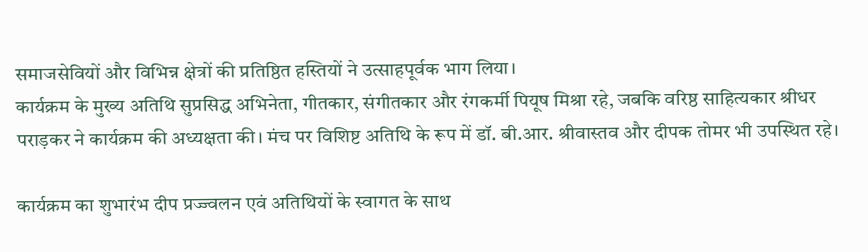समाजसेवियों और विभिन्न क्षेत्रों की प्रतिष्ठित हस्तियों ने उत्साहपूर्वक भाग लिया।
कार्यक्रम के मुख्य अतिथि सुप्रसिद्ध अभिनेता, गीतकार, संगीतकार और रंगकर्मी पियूष मिश्रा रहे, जबकि वरिष्ठ साहित्यकार श्रीधर पराड़कर ने कार्यक्रम की अध्यक्षता की। मंच पर विशिष्ट अतिथि के रूप में डॉ. बी.आर. श्रीवास्तव और दीपक तोमर भी उपस्थित रहे।

कार्यक्रम का शुभारंभ दीप प्रज्ज्वलन एवं अतिथियों के स्वागत के साथ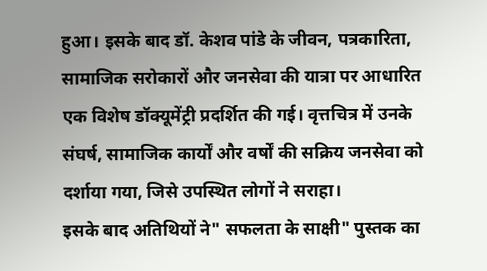हुआ। इसके बाद डॉ. केशव पांडे के जीवन, पत्रकारिता, सामाजिक सरोकारों और जनसेवा की यात्रा पर आधारित एक विशेष डॉक्यूमेंट्री प्रदर्शित की गई। वृत्तचित्र में उनके संघर्ष, सामाजिक कार्यों और वर्षों की सक्रिय जनसेवा को दर्शाया गया, जिसे उपस्थित लोगों ने सराहा।
इसके बाद अतिथियों ने" सफलता के साक्षी" पुस्तक का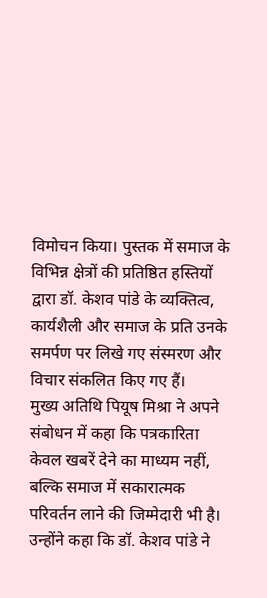विमोचन किया। पुस्तक में समाज के विभिन्न क्षेत्रों की प्रतिष्ठित हस्तियों द्वारा डॉ. केशव पांडे के व्यक्तित्व, कार्यशैली और समाज के प्रति उनके समर्पण पर लिखे गए संस्मरण और विचार संकलित किए गए हैं।
मुख्य अतिथि पियूष मिश्रा ने अपने संबोधन में कहा कि पत्रकारिता केवल खबरें देने का माध्यम नहीं, बल्कि समाज में सकारात्मक परिवर्तन लाने की जिम्मेदारी भी है। उन्होंने कहा कि डॉ. केशव पांडे ने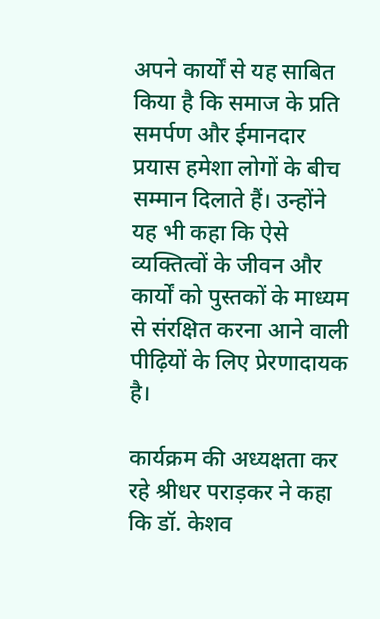अपने कार्यों से यह साबित किया है कि समाज के प्रति समर्पण और ईमानदार प्रयास हमेशा लोगों के बीच सम्मान दिलाते हैं। उन्होंने यह भी कहा कि ऐसे व्यक्तित्वों के जीवन और कार्यों को पुस्तकों के माध्यम से संरक्षित करना आने वाली पीढ़ियों के लिए प्रेरणादायक है।

कार्यक्रम की अध्यक्षता कर रहे श्रीधर पराड़कर ने कहा कि डॉ. केशव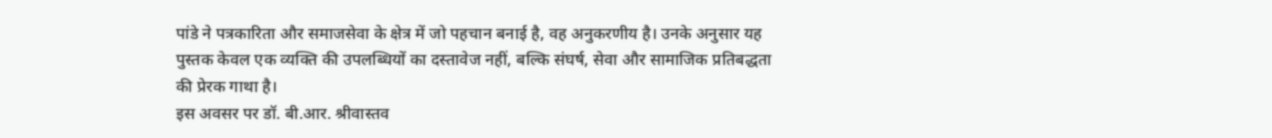पांडे ने पत्रकारिता और समाजसेवा के क्षेत्र में जो पहचान बनाई है, वह अनुकरणीय है। उनके अनुसार यह पुस्तक केवल एक व्यक्ति की उपलब्धियों का दस्तावेज नहीं, बल्कि संघर्ष, सेवा और सामाजिक प्रतिबद्धता की प्रेरक गाथा है।
इस अवसर पर डॉ. बी.आर. श्रीवास्तव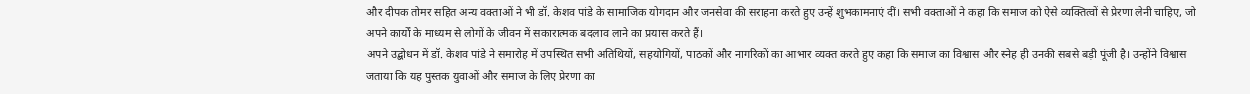और दीपक तोमर सहित अन्य वक्ताओं ने भी डॉ. केशव पांडे के सामाजिक योगदान और जनसेवा की सराहना करते हुए उन्हें शुभकामनाएं दीं। सभी वक्ताओं ने कहा कि समाज को ऐसे व्यक्तित्वों से प्रेरणा लेनी चाहिए, जो अपने कार्यों के माध्यम से लोगों के जीवन में सकारात्मक बदलाव लाने का प्रयास करते हैं।
अपने उद्बोधन में डॉ. केशव पांडे ने समारोह में उपस्थित सभी अतिथियों, सहयोगियों, पाठकों और नागरिकों का आभार व्यक्त करते हुए कहा कि समाज का विश्वास और स्नेह ही उनकी सबसे बड़ी पूंजी है। उन्होंने विश्वास जताया कि यह पुस्तक युवाओं और समाज के लिए प्रेरणा का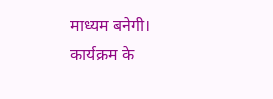माध्यम बनेगी।
कार्यक्रम के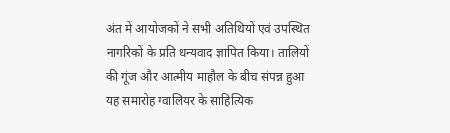अंत में आयोजकों ने सभी अतिथियों एवं उपस्थित नागरिकों के प्रति धन्यवाद ज्ञापित किया। तालियों की गूंज और आत्मीय माहौल के बीच संपन्न हुआ यह समारोह ग्वालियर के साहित्यिक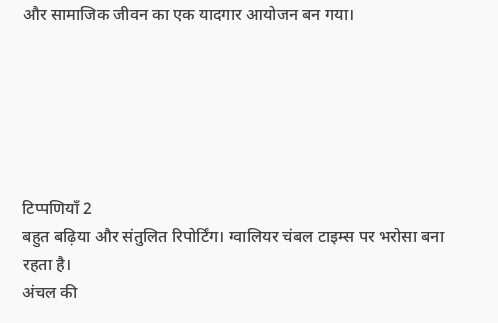और सामाजिक जीवन का एक यादगार आयोजन बन गया।






टिप्पणियाँ 2
बहुत बढ़िया और संतुलित रिपोर्टिंग। ग्वालियर चंबल टाइम्स पर भरोसा बना रहता है।
अंचल की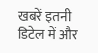खबरें इतनी डिटेल में और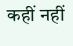कहीं नहीं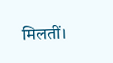मिलतीं।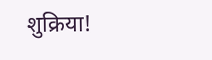शुक्रिया!